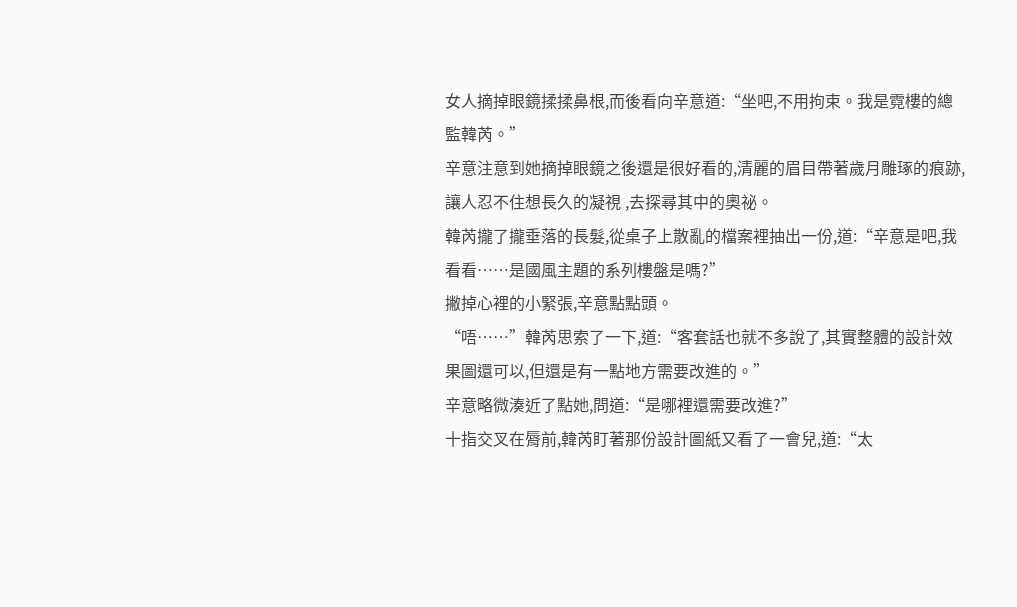女人摘掉眼鏡揉揉鼻根,而後看向辛意道:“坐吧,不用拘束。我是霓樓的總監韓芮。”
辛意注意到她摘掉眼鏡之後還是很好看的,清麗的眉目帶著歲月雕琢的痕跡,讓人忍不住想長久的凝視 ,去探尋其中的奧祕。
韓芮攏了攏垂落的長髮,從桌子上散亂的檔案裡抽出一份,道:“辛意是吧,我看看……是國風主題的系列樓盤是嗎?”
撇掉心裡的小緊張,辛意點點頭。
“唔……”韓芮思索了一下,道:“客套話也就不多說了,其實整體的設計效果圖還可以,但還是有一點地方需要改進的。”
辛意略微湊近了點她,問道:“是哪裡還需要改進?”
十指交叉在脣前,韓芮盯著那份設計圖紙又看了一會兒,道:“太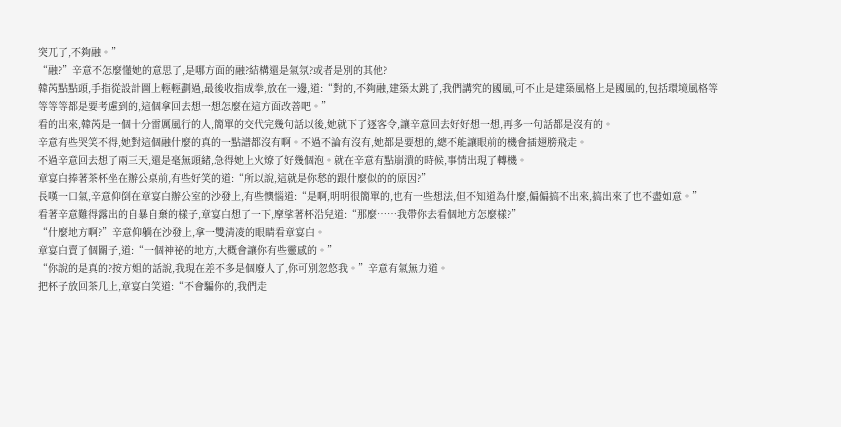突兀了,不夠融。”
“融?”辛意不怎麼懂她的意思了,是哪方面的融?結構還是氣氛?或者是別的其他?
韓芮點點頭,手指從設計圖上輕輕劃過,最後收指成拳,放在一邊,道:“對的,不夠融,建築太跳了,我們講究的國風,可不止是建築風格上是國風的,包括環境風格等等等等都是要考慮到的,這個拿回去想一想怎麼在這方面改善吧。”
看的出來,韓芮是一個十分雷厲風行的人,簡單的交代完幾句話以後,她就下了逐客令,讓辛意回去好好想一想,再多一句話都是沒有的。
辛意有些哭笑不得,她對這個融什麼的真的一點譜都沒有啊。不過不論有沒有,她都是要想的,總不能讓眼前的機會插翅膀飛走。
不過辛意回去想了兩三天,還是毫無頭緒,急得她上火燎了好幾個泡。就在辛意有點崩潰的時候,事情出現了轉機。
章宴白捧著茶杯坐在辦公桌前,有些好笑的道:“所以說,這就是你愁的跟什麼似的的原因?”
長嘆一口氣,辛意仰倒在章宴白辦公室的沙發上,有些懊惱道:“是啊,明明很簡單的,也有一些想法,但不知道為什麼,偏偏搞不出來,搞出來了也不盡如意。”
看著辛意難得露出的自暴自棄的樣子,章宴白想了一下,摩挲著杯沿兒道:“那麼……我帶你去看個地方怎麼樣?”
“什麼地方啊?”辛意仰躺在沙發上,拿一雙清凌的眼睛看章宴白。
章宴白賣了個關子,道:“一個神祕的地方,大概會讓你有些靈感的。”
“你說的是真的?按方姐的話說,我現在差不多是個廢人了,你可別忽悠我。”辛意有氣無力道。
把杯子放回茶几上,章宴白笑道:“不會騙你的,我們走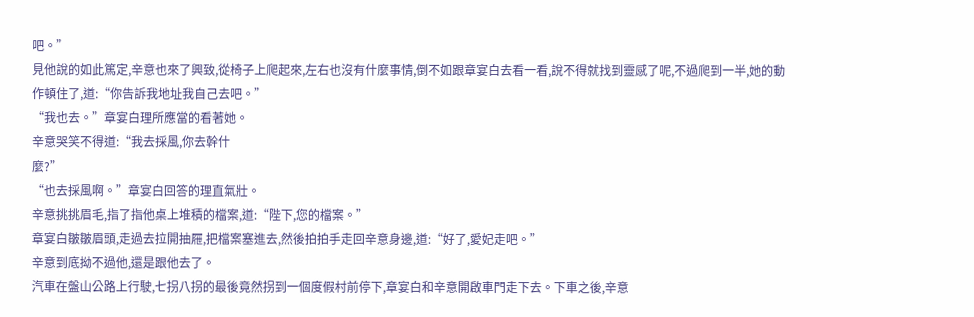吧。”
見他說的如此篤定,辛意也來了興致,從椅子上爬起來,左右也沒有什麼事情,倒不如跟章宴白去看一看,說不得就找到靈感了呢,不過爬到一半,她的動作頓住了,道:“你告訴我地址我自己去吧。”
“我也去。”章宴白理所應當的看著她。
辛意哭笑不得道:“我去採風,你去幹什
麼?”
“也去採風啊。”章宴白回答的理直氣壯。
辛意挑挑眉毛,指了指他桌上堆積的檔案,道:“陛下,您的檔案。”
章宴白皺皺眉頭,走過去拉開抽屜,把檔案塞進去,然後拍拍手走回辛意身邊,道:“好了,愛妃走吧。”
辛意到底拗不過他,還是跟他去了。
汽車在盤山公路上行駛,七拐八拐的最後竟然拐到一個度假村前停下,章宴白和辛意開啟車門走下去。下車之後,辛意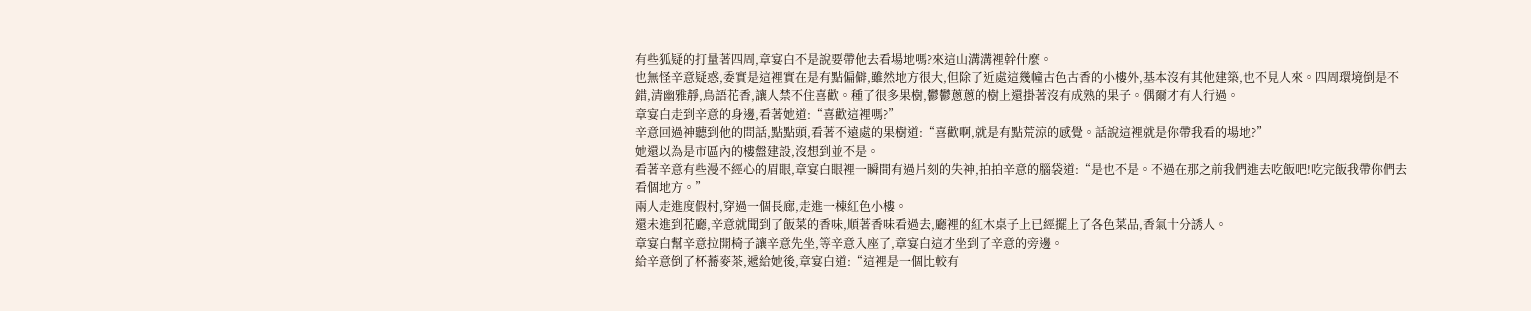有些狐疑的打量著四周,章宴白不是說要帶他去看場地嗎?來這山溝溝裡幹什麼。
也無怪辛意疑惑,委實是這裡實在是有點偏僻,雖然地方很大,但除了近處這幾幢古色古香的小樓外,基本沒有其他建築,也不見人來。四周環境倒是不錯,清幽雅靜,鳥語花香,讓人禁不住喜歡。種了很多果樹,鬱鬱蔥蔥的樹上還掛著沒有成熟的果子。偶爾才有人行過。
章宴白走到辛意的身邊,看著她道:“喜歡這裡嗎?”
辛意回過神聽到他的問話,點點頭,看著不遠處的果樹道:“喜歡啊,就是有點荒涼的感覺。話說這裡就是你帶我看的場地?”
她還以為是市區內的樓盤建設,沒想到並不是。
看著辛意有些漫不經心的眉眼,章宴白眼裡一瞬間有過片刻的失神,拍拍辛意的腦袋道:“是也不是。不過在那之前我們進去吃飯吧!吃完飯我帶你們去看個地方。”
兩人走進度假村,穿過一個長廊,走進一棟紅色小樓。
還未進到花廳,辛意就聞到了飯菜的香味,順著香味看過去,廳裡的紅木桌子上已經擺上了各色菜品,香氣十分誘人。
章宴白幫辛意拉開椅子讓辛意先坐,等辛意入座了,章宴白這才坐到了辛意的旁邊。
給辛意倒了杯蕎麥茶,遞給她後,章宴白道:“這裡是一個比較有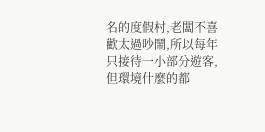名的度假村,老闆不喜歡太過吵鬧,所以每年只接待一小部分遊客,但環境什麼的都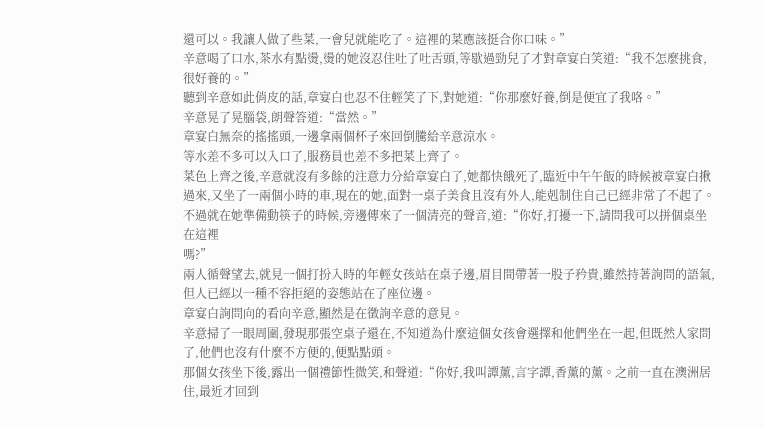還可以。我讓人做了些菜,一會兒就能吃了。這裡的菜應該挺合你口味。”
辛意喝了口水,茶水有點燙,燙的她沒忍住吐了吐舌頭,等歇過勁兒了才對章宴白笑道:“我不怎麼挑食,很好養的。”
聽到辛意如此俏皮的話,章宴白也忍不住輕笑了下,對她道:“你那麼好養,倒是便宜了我咯。”
辛意晃了晃腦袋,朗聲答道:“當然。”
章宴白無奈的搖搖頭,一邊拿兩個杯子來回倒騰給辛意涼水。
等水差不多可以入口了,服務員也差不多把菜上齊了。
菜色上齊之後,辛意就沒有多餘的注意力分給章宴白了,她都快餓死了,臨近中午午飯的時候被章宴白揪過來,又坐了一兩個小時的車,現在的她,面對一桌子美食且沒有外人,能剋制住自己已經非常了不起了。
不過就在她準備動筷子的時候,旁邊傳來了一個清亮的聲音,道:“你好,打擾一下,請問我可以拼個桌坐在這裡
嗎?”
兩人循聲望去,就見一個打扮入時的年輕女孩站在桌子邊,眉目間帶著一股子矜貴,雖然持著詢問的語氣,但人已經以一種不容拒絕的姿態站在了座位邊。
章宴白詢問向的看向辛意,顯然是在徵詢辛意的意見。
辛意掃了一眼周圍,發現那張空桌子還在,不知道為什麼這個女孩會選擇和他們坐在一起,但既然人家問了,他們也沒有什麼不方便的,便點點頭。
那個女孩坐下後,露出一個禮節性微笑,和聲道:“你好,我叫譚薰,言字譚,香薰的薰。之前一直在澳洲居住,最近才回到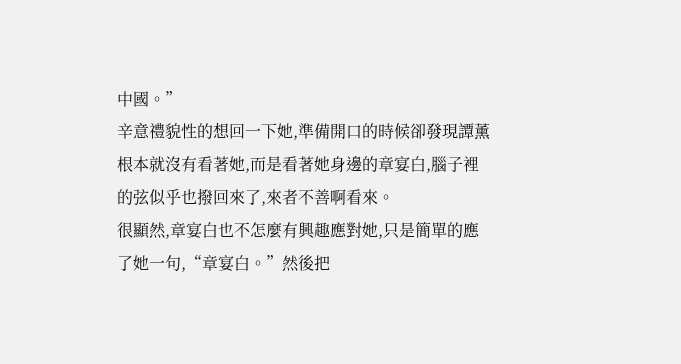中國。”
辛意禮貌性的想回一下她,準備開口的時候卻發現譚薰根本就沒有看著她,而是看著她身邊的章宴白,腦子裡的弦似乎也撥回來了,來者不善啊看來。
很顯然,章宴白也不怎麼有興趣應對她,只是簡單的應了她一句,“章宴白。”然後把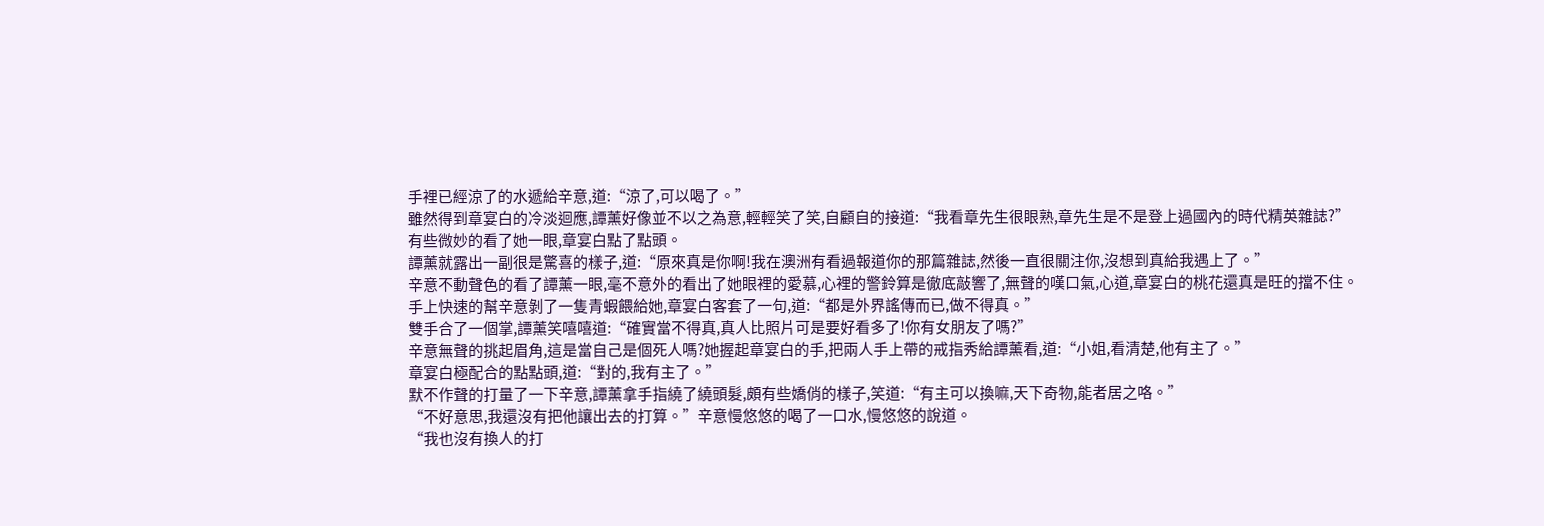手裡已經涼了的水遞給辛意,道:“涼了,可以喝了。”
雖然得到章宴白的冷淡迴應,譚薰好像並不以之為意,輕輕笑了笑,自顧自的接道:“我看章先生很眼熟,章先生是不是登上過國內的時代精英雜誌?”
有些微妙的看了她一眼,章宴白點了點頭。
譚薰就露出一副很是驚喜的樣子,道:“原來真是你啊!我在澳洲有看過報道你的那篇雜誌,然後一直很關注你,沒想到真給我遇上了。”
辛意不動聲色的看了譚薰一眼,毫不意外的看出了她眼裡的愛慕,心裡的警鈴算是徹底敲響了,無聲的嘆口氣,心道,章宴白的桃花還真是旺的擋不住。
手上快速的幫辛意剝了一隻青蝦餵給她,章宴白客套了一句,道:“都是外界謠傳而已,做不得真。”
雙手合了一個掌,譚薰笑嘻嘻道:“確實當不得真,真人比照片可是要好看多了!你有女朋友了嗎?”
辛意無聲的挑起眉角,這是當自己是個死人嗎?她握起章宴白的手,把兩人手上帶的戒指秀給譚薰看,道:“小姐,看清楚,他有主了。”
章宴白極配合的點點頭,道:“對的,我有主了。”
默不作聲的打量了一下辛意,譚薰拿手指繞了繞頭髮,頗有些嬌俏的樣子,笑道:“有主可以換嘛,天下奇物,能者居之咯。”
“不好意思,我還沒有把他讓出去的打算。”辛意慢悠悠的喝了一口水,慢悠悠的說道。
“我也沒有換人的打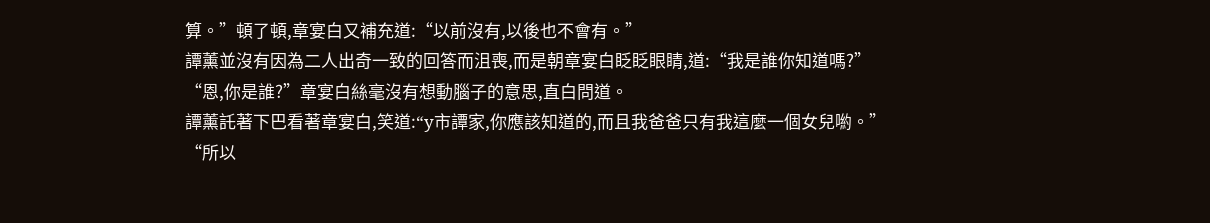算。”頓了頓,章宴白又補充道:“以前沒有,以後也不會有。”
譚薰並沒有因為二人出奇一致的回答而沮喪,而是朝章宴白眨眨眼睛,道:“我是誰你知道嗎?”
“恩,你是誰?”章宴白絲毫沒有想動腦子的意思,直白問道。
譚薰託著下巴看著章宴白,笑道:“y市譚家,你應該知道的,而且我爸爸只有我這麼一個女兒喲。”
“所以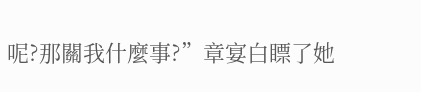呢?那關我什麼事?”章宴白瞟了她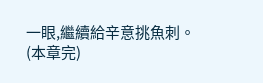一眼,繼續給辛意挑魚刺。
(本章完)